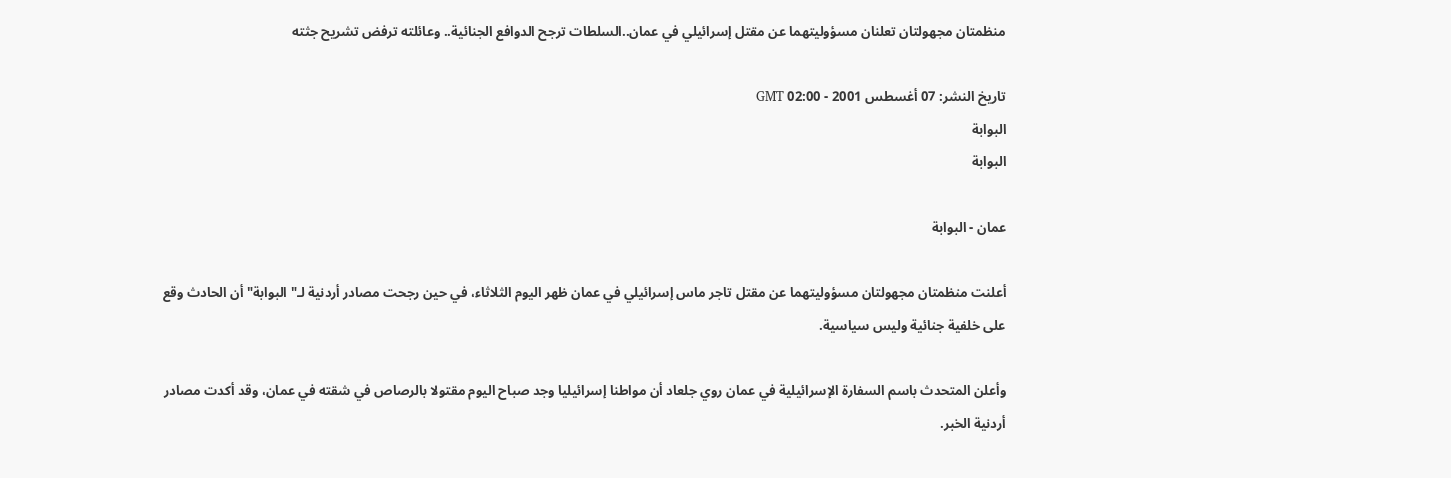منظمتان مجهولتان تعلنان مسؤوليتهما عن مقتل إسرائيلي في عمان..السلطات ترجح الدوافع الجنائية.. وعائلته ترفض تشريح جثته

تاريخ النشر: 07 أغسطس 2001 - 02:00 GMT
البوابة
البوابة

عمان - البوابة

أعلنت منظمتان مجهولتان مسؤوليتهما عن مقتل تاجر ماس إسرائيلي في عمان ظهر اليوم الثلاثاء، في حين رجحت مصادر أردنية لـ"البوابة" أن الحادث وقع على خلفية جنائية وليس سياسية.

وأعلن المتحدث باسم السفارة الإسرائيلية في عمان روي جلعاد أن مواطنا إسرائيليا وجد صباح اليوم مقتولا بالرصاص في شقته في عمان، وقد أكدت مصادر أردنية الخبر.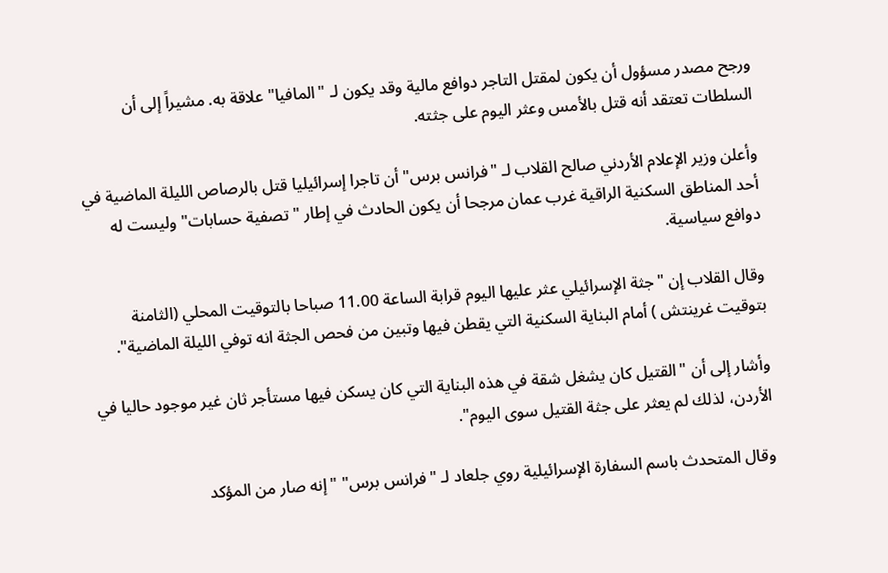ورجح مصدر مسؤول أن يكون لمقتل التاجر دوافع مالية وقد يكون لـ "المافيا" علاقة به. مشيراً إلى أن السلطات تعتقد أنه قتل بالأمس وعثر اليوم على جثته.

وأعلن وزير الإعلام الأردني صالح القلاب لـ "فرانس برس" أن تاجرا إسرائيليا قتل بالرصاص الليلة الماضية في أحد المناطق السكنية الراقية غرب عمان مرجحا أن يكون الحادث في إطار "تصفية حسابات" وليست له دوافع سياسية.

وقال القلاب إن "جثة الإسرائيلي عثر عليها اليوم قرابة الساعة 11.00 صباحا بالتوقيت المحلي (الثامنة بتوقيت غرينتش ) أمام البناية السكنية التي يقطن فيها وتبين من فحص الجثة انه توفي الليلة الماضية".

وأشار إلى أن "القتيل كان يشغل شقة في هذه البناية التي كان يسكن فيها مستأجر ثان غير موجود حاليا في الأردن، لذلك لم يعثر على جثة القتيل سوى اليوم".

وقال المتحدث باسم السفارة الإسرائيلية روي جلعاد لـ "فرانس برس" "إنه صار من المؤكد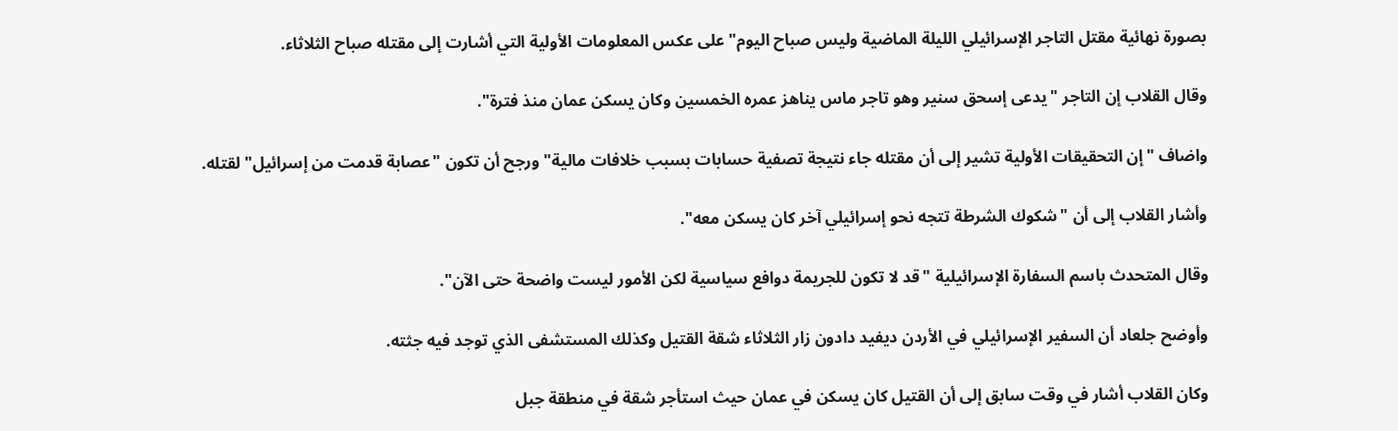بصورة نهائية مقتل التاجر الإسرائيلي الليلة الماضية وليس صباح اليوم" على عكس المعلومات الأولية التي أشارت إلى مقتله صباح الثلاثاء.

وقال القلاب إن التاجر "يدعى إسحق سنير وهو تاجر ماس يناهز عمره الخمسين وكان يسكن عمان منذ فترة".

واضاف "إن التحقيقات الأولية تشير إلى أن مقتله جاء نتيجة تصفية حسابات بسبب خلافات مالية" ورجح أن تكون "عصابة قدمت من إسرائيل" لقتله.

وأشار القلاب إلى أن "شكوك الشرطة تتجه نحو إسرائيلي آخر كان يسكن معه".

وقال المتحدث باسم السفارة الإسرائيلية "قد لا تكون للجريمة دوافع سياسية لكن الأمور ليست واضحة حتى الآن".

وأوضح جلعاد أن السفير الإسرائيلي في الأردن ديفيد دادون زار الثلاثاء شقة القتيل وكذلك المستشفى الذي توجد فيه جثته.

وكان القلاب أشار في وقت سابق إلى أن القتيل كان يسكن في عمان حيث استأجر شقة في منطقة جبل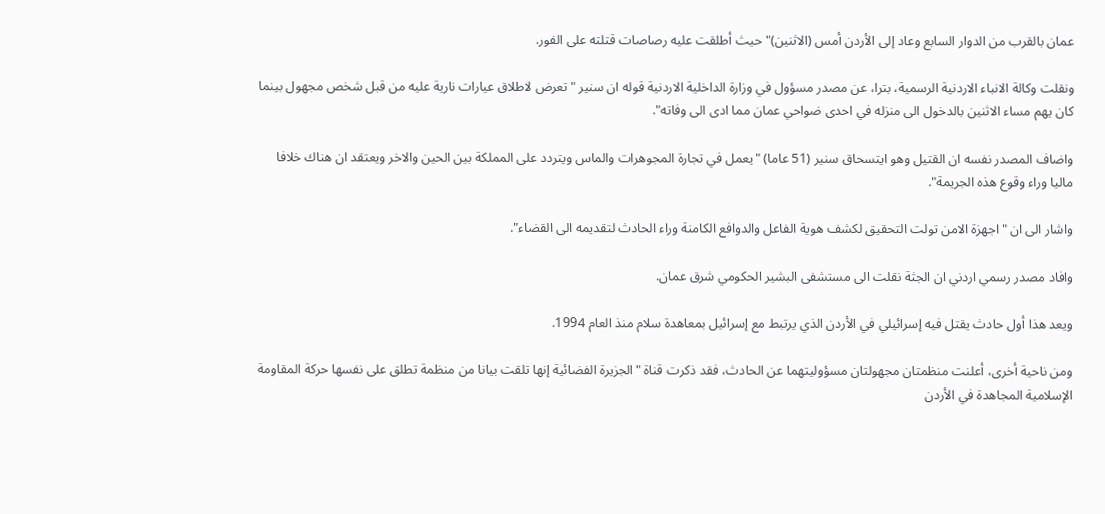عمان بالقرب من الدوار السابع وعاد إلى الأردن أمس (الاثنين)" حيث أطلقت عليه رصاصات قتلته على الفور.

ونقلت وكالة الانباء الاردنية الرسمية، بترا، عن مصدر مسؤول في وزارة الداخلية الاردنية قوله ان سنير "تعرض لاطلاق عيارات نارية عليه من قبل شخص مجهول بينما كان يهم مساء الاثنين بالدخول الى منزله في احدى ضواحي عمان مما ادى الى وفاته".

واضاف المصدر نفسه ان القتيل وهو ايتسحاق سنير (51 عاما) "يعمل في تجارة المجوهرات والماس ويتردد على المملكة بين الحين والاخر ويعتقد ان هناك خلافا ماليا وراء وقوع هذه الجريمة".

واشار الى ان "اجهزة الامن تولت التحقيق لكشف هوية الفاعل والدوافع الكامنة وراء الحادث لتقديمه الى القضاء".

وافاد مصدر رسمي اردني ان الجثة نقلت الى مستشفى البشير الحكومي شرق عمان.

ويعد هذا أول حادث يقتل فيه إسرائيلي في الأردن الذي يرتبط مع إسرائيل بمعاهدة سلام منذ العام 1994.

ومن ناحية أخرى، أعلنت منظمتان مجهولتان مسؤوليتهما عن الحادث، فقد ذكرت قناة "الجزيرة الفضائية إنها تلقت بيانا من منظمة تطلق على نفسها حركة المقاومة الإسلامية المجاهدة في الأردن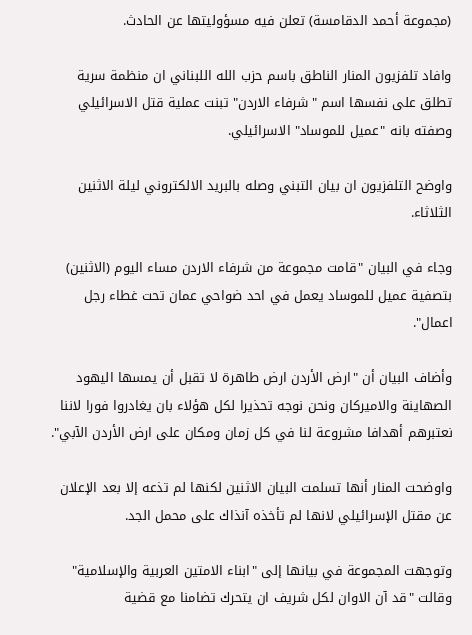(مجموعة أحمد الدقامسة) تعلن فيه مسؤوليتها عن الحادث.

وافاد تلفزيون المنار الناطق باسم حزب الله اللبناني ان منظمة سرية تطلق على نفسها اسم "شرفاء الاردن" تبنت عملية قتل الاسرائيلي وصفته بانه "عميل للموساد" الاسرائيلي.

واوضح التلفزيون ان بيان التبني وصله بالبريد الالكتروني ليلة الاثنين الثلاثاء.

وجاء في البيان "قامت مجموعة من شرفاء الاردن مساء اليوم (الاثنين) بتصفية عميل للموساد يعمل في احد ضواحي عمان تحت غطاء رجل اعمال".

وأضاف البيان أن "ارض الأردن ارض طاهرة لا تقبل أن يمسها اليهود الصهاينة والاميركان ونحن نوجه تحذيرا لكل هؤلاء بان يغادروا فورا لاننا نعتبرهم أهدافا مشروعة لنا في كل زمان ومكان على ارض الأردن الآبي".

واوضحت المنار أنها تسلمت البيان الاثنين لكنها لم تذعه إلا بعد الإعلان عن مقتل الإسرائيلي لانها لم تأخذه آنذاك على محمل الجد.

وتوجهت المجموعة في بيانها إلى "ابناء الامتين العربية والإسلامية" وقالت "قد آن الاوان لكل شريف ان يتحرك تضامنا مع قضية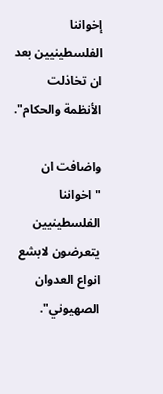إخواننا الفلسطينيين بعد ان تخاذلت الأنظمة والحكام".

واضافت ان "اخواننا الفلسطينيين يتعرضون لابشع انواع العدوان الصهيوني".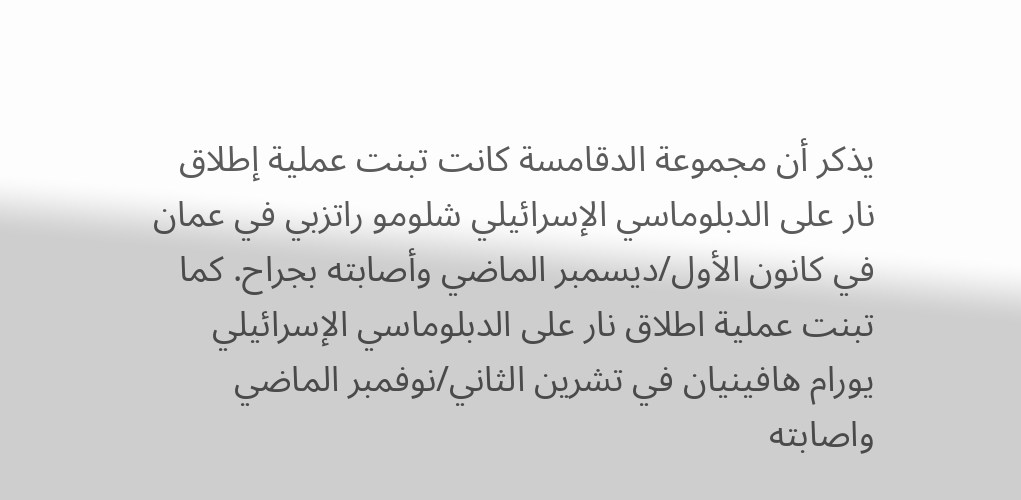يذكر أن مجموعة الدقامسة كانت تبنت عملية إطلاق نار على الدبلوماسي الإسرائيلي شلومو راتزبي في عمان في كانون الأول/ديسمبر الماضي وأصابته بجراح. كما تبنت عملية اطلاق نار على الدبلوماسي الإسرائيلي يورام هافينيان في تشرين الثاني/نوفمبر الماضي واصابته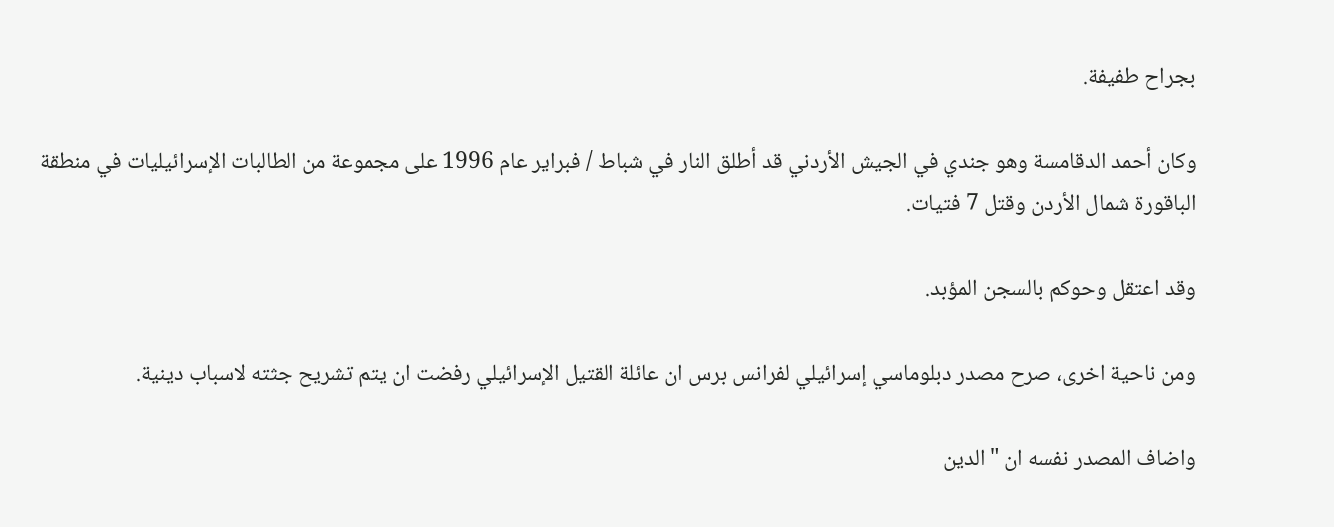بجراح طفيفة.

وكان أحمد الدقامسة وهو جندي في الجيش الأردني قد أطلق النار في شباط / فبراير عام 1996 على مجموعة من الطالبات الإسرائيليات في منطقة الباقورة شمال الأردن وقتل 7 فتيات.

وقد اعتقل وحوكم بالسجن المؤبد.

ومن ناحية اخرى، صرح مصدر دبلوماسي إسرائيلي لفرانس برس ان عائلة القتيل الإسرائيلي رفضت ان يتم تشريح جثته لاسباب دينية.

واضاف المصدر نفسه ان "الدين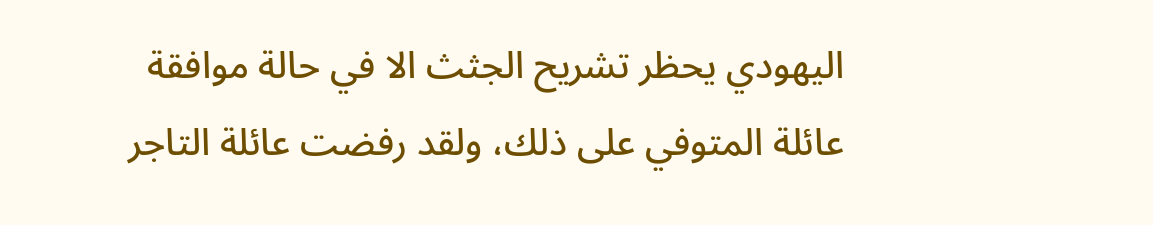اليهودي يحظر تشريح الجثث الا في حالة موافقة عائلة المتوفي على ذلك، ولقد رفضت عائلة التاجر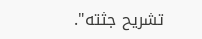تشريح جثته".